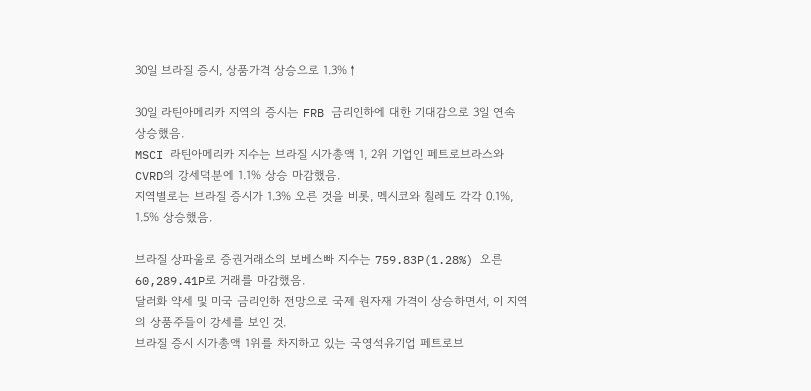30일 브라질 증시, 상품가격 상승으로 1.3%↑

30일 라틴아메리카 지역의 증시는 FRB 금리인하에 대한 기대감으로 3일 연속 상승했음.
MSCI 라틴아메리카 지수는 브라질 시가총액 1, 2위 기업인 페트로브라스와 CVRD의 강세덕분에 1.1% 상승 마감했음.
지역별로는 브라질 증시가 1.3% 오른 것을 비롯, 멕시코와 칠레도 각각 0.1%, 1.5% 상승했음.

브라질 상파울로 증권거래소의 보베스빠 지수는 759.83P(1.28%) 오른 60,289.41P로 거래를 마감했음.
달러화 약세 및 미국 금리인하 전망으로 국제 원자재 가격이 상승하면서, 이 지역의 상품주들이 강세를 보인 것.
브라질 증시 시가총액 1위를 차지하고 있는 국영석유기업 페트로브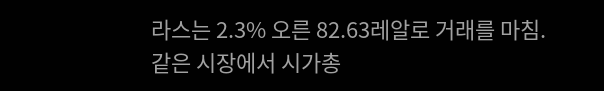라스는 2.3% 오른 82.63레알로 거래를 마침.
같은 시장에서 시가총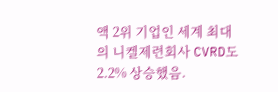액 2위 기업인 세계 최대의 니켈제련회사 CVRD도 2.2% 상승했음.